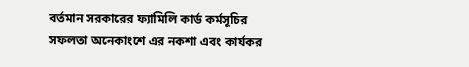বর্তমান সরকারের ফ্যামিলি কার্ড কর্মসূচির সফলতা অনেকাংশে এর নকশা এবং কার্যকর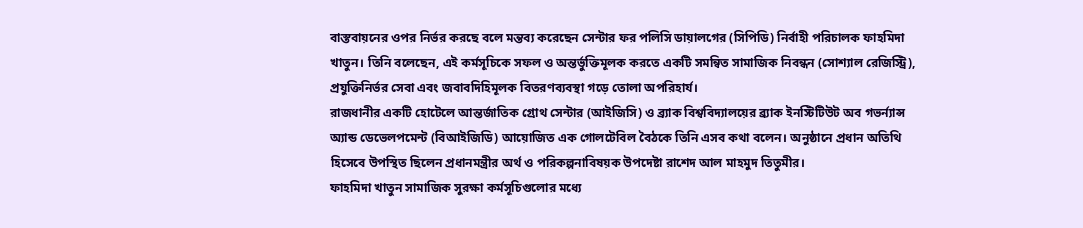বাস্তবায়নের ওপর নির্ভর করছে বলে মন্তব্য করেছেন সেন্টার ফর পলিসি ডায়ালগের (সিপিডি) নির্বাহী পরিচালক ফাহমিদা খাতুন। তিনি বলেছেন, এই কর্মসূচিকে সফল ও অন্তর্ভুক্তিমূলক করতে একটি সমন্বিত সামাজিক নিবন্ধন (সোশ্যাল রেজিস্ট্রি), প্রযুক্তিনির্ভর সেবা এবং জবাবদিহিমূলক বিতরণব্যবস্থা গড়ে তোলা অপরিহার্য।
রাজধানীর একটি হোটেলে আন্তর্জাতিক গ্রোথ সেন্টার (আইজিসি) ও ব্র্যাক বিশ্ববিদ্যালয়ের ব্র্যাক ইনস্টিটিউট অব গভর্ন্যান্স অ্যান্ড ডেভেলপমেন্ট (বিআইজিডি) আয়োজিত এক গোলটেবিল বৈঠকে তিনি এসব কথা বলেন। অনুষ্ঠানে প্রধান অতিথি হিসেবে উপস্থিত ছিলেন প্রধানমন্ত্রীর অর্থ ও পরিকল্পনাবিষয়ক উপদেষ্টা রাশেদ আল মাহমুদ তিতুমীর।
ফাহমিদা খাতুন সামাজিক সুরক্ষা কর্মসূচিগুলোর মধ্যে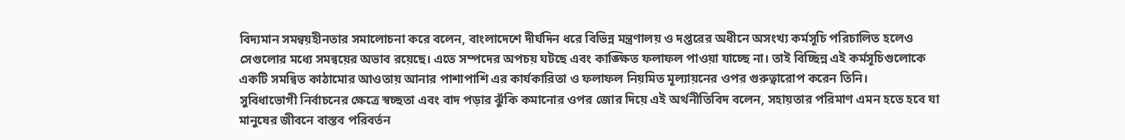বিদ্যমান সমন্বয়হীনতার সমালোচনা করে বলেন, বাংলাদেশে দীর্ঘদিন ধরে বিভিন্ন মন্ত্রণালয় ও দপ্তরের অধীনে অসংখ্য কর্মসূচি পরিচালিত হলেও সেগুলোর মধ্যে সমন্বয়ের অভাব রয়েছে। এতে সম্পদের অপচয় ঘটছে এবং কাঙ্ক্ষিত ফলাফল পাওয়া যাচ্ছে না। তাই বিচ্ছিন্ন এই কর্মসূচিগুলোকে একটি সমন্বিত কাঠামোর আওতায় আনার পাশাপাশি এর কার্যকারিতা ও ফলাফল নিয়মিত মূল্যায়নের ওপর গুরুত্বারোপ করেন তিনি।
সুবিধাভোগী নির্বাচনের ক্ষেত্রে স্বচ্ছতা এবং বাদ পড়ার ঝুঁকি কমানোর ওপর জোর দিয়ে এই অর্থনীতিবিদ বলেন, সহায়তার পরিমাণ এমন হতে হবে যা মানুষের জীবনে বাস্তব পরিবর্তন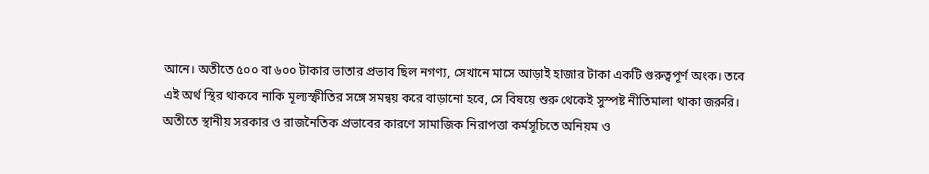আনে। অতীতে ৫০০ বা ৬০০ টাকার ভাতার প্রভাব ছিল নগণ্য, সেখানে মাসে আড়াই হাজার টাকা একটি গুরুত্বপূর্ণ অংক। তবে এই অর্থ স্থির থাকবে নাকি মূল্যস্ফীতির সঙ্গে সমন্বয় করে বাড়ানো হবে, সে বিষয়ে শুরু থেকেই সুস্পষ্ট নীতিমালা থাকা জরুরি।
অতীতে স্থানীয় সরকার ও রাজনৈতিক প্রভাবের কারণে সামাজিক নিরাপত্তা কর্মসূচিতে অনিয়ম ও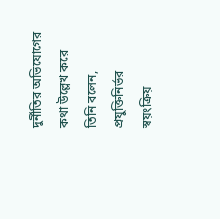দুর্নীতির অভিযোগের কথা উল্লেখ করে তিনি বলেন, প্রযুক্তিনির্ভর স্বয়ংক্রিয়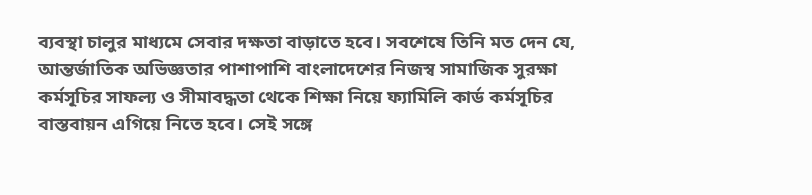ব্যবস্থা চালুর মাধ্যমে সেবার দক্ষতা বাড়াতে হবে। সবশেষে তিনি মত দেন যে, আন্তর্জাতিক অভিজ্ঞতার পাশাপাশি বাংলাদেশের নিজস্ব সামাজিক সুরক্ষা কর্মসূচির সাফল্য ও সীমাবদ্ধতা থেকে শিক্ষা নিয়ে ফ্যামিলি কার্ড কর্মসূচির বাস্তবায়ন এগিয়ে নিতে হবে। সেই সঙ্গে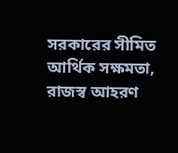সরকারের সীমিত আর্থিক সক্ষমতা, রাজস্ব আহরণ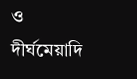ও দীর্ঘমেয়াদি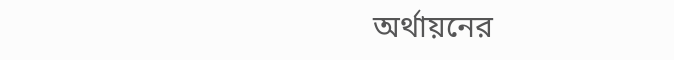অর্থায়নের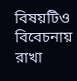বিষয়টিও বিবেচনায় রাখা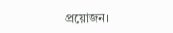প্রয়োজন।